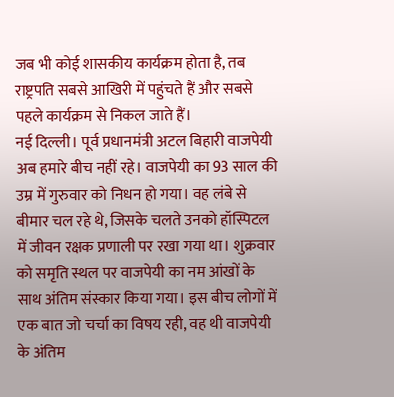जब भी कोई शासकीय कार्यक्रम होता है, तब राष्ट्रपति सबसे आखिरी में पहुंचते हैं और सबसे पहले कार्यक्रम से निकल जाते हैं।
नई दिल्ली। पूर्व प्रधानमंत्री अटल बिहारी वाजपेयी अब हमारे बीच नहीं रहे। वाजपेयी का 93 साल की उम्र में गुरुवार को निधन हो गया। वह लंबे से बीमार चल रहे थे, जिसके चलते उनको हॉस्पिटल में जीवन रक्षक प्रणाली पर रखा गया था। शुक्रवार को समृति स्थल पर वाजपेयी का नम आंखों के साथ अंतिम संस्कार किया गया। इस बीच लोगों में एक बात जो चर्चा का विषय रही, वह थी वाजपेयी के अंतिम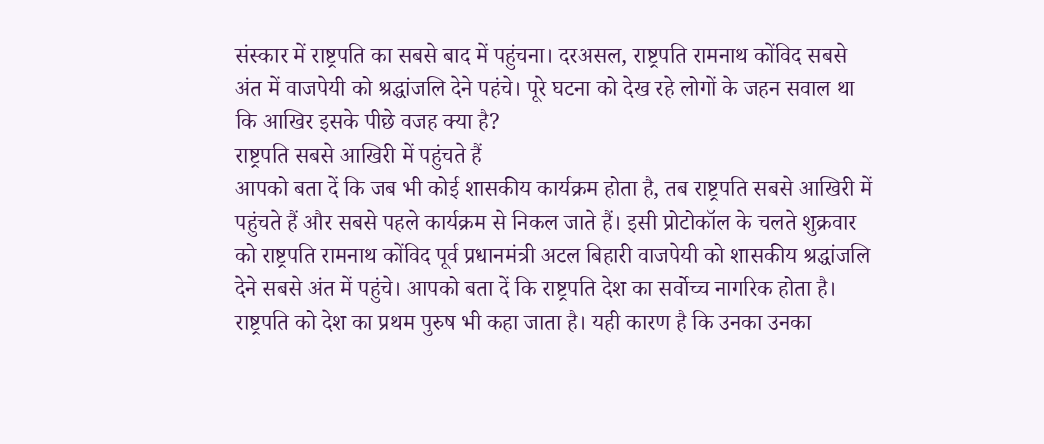संस्कार में राष्ट्रपति का सबसे बाद में पहुंचना। दरअसल, राष्ट्रपति रामनाथ कोंविद सबसे अंत में वाजपेयी को श्रद्धांजलि देने पहंचे। पूरे घटना को देख रहे लोगों के जहन सवाल था कि आखिर इसके पीछे वजह क्या है?
राष्ट्रपति सबसे आखिरी में पहुंचते हैं
आपको बता दें कि जब भी कोई शासकीय कार्यक्रम होता है, तब राष्ट्रपति सबसे आखिरी में पहुंचते हैं और सबसे पहले कार्यक्रम से निकल जाते हैं। इसी प्रोटोकॉल के चलते शुक्रवार को राष्ट्रपति रामनाथ कोंविद पूर्व प्रधानमंत्री अटल बिहारी वाजपेयी को शासकीय श्रद्धांजलि देने सबसे अंत में पहुंचे। आपको बता दें कि राष्ट्रपति देश का सर्वोच्च नागरिक होता है। राष्ट्रपति को देश का प्रथम पुरुष भी कहा जाता है। यही कारण है कि उनका उनका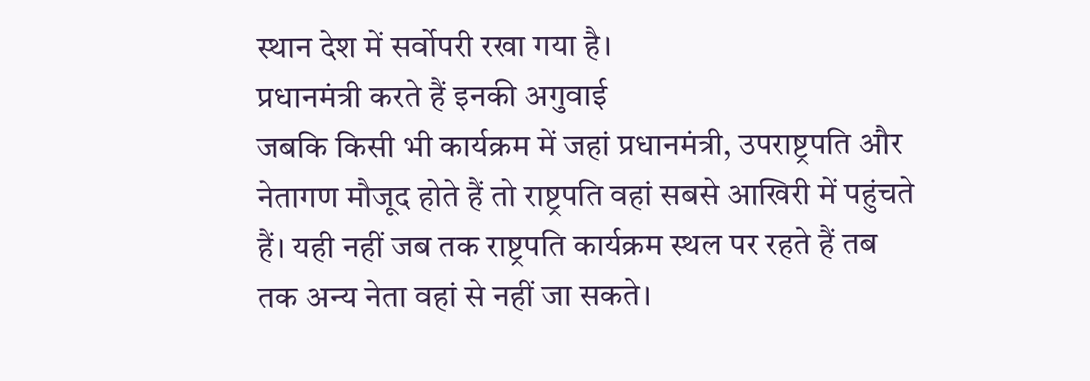स्थान देश में सर्वोपरी रखा गया है।
प्रधानमंत्री करते हैं इनकी अगुवाई
जबकि किसी भी कार्यक्रम में जहां प्रधानमंत्री, उपराष्ट्रपति और नेतागण मौजूद होते हैं तो राष्ट्रपति वहां सबसे आखिरी में पहुंचते हैं। यही नहीं जब तक राष्ट्रपति कार्यक्रम स्थल पर रहते हैं तब तक अन्य नेता वहां से नहीं जा सकते।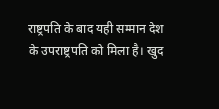राष्ट्रपति के बाद यही सम्मान देश के उपराष्ट्रपति को मिला है। खुद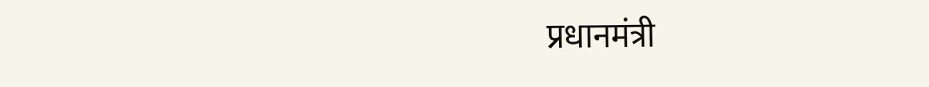प्रधानमंत्री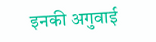इनकी अगुवाई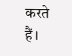करते हैं।